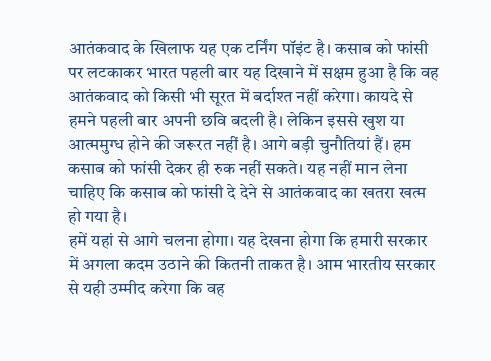आतंकवाद के खिलाफ यह एक टर्निंग पॉइंट है। कसाब को फांसी पर लटकाकर भारत पहली बार यह दिखाने में सक्षम हुआ है कि वह आतंकवाद को किसी भी सूरत में बर्दाश्त नहीं करेगा। कायदे से हमने पहली बार अपनी छवि बदली है। लेकिन इससे खुश या आत्ममुग्ध होने की जरूरत नहीं है। आगे बड़ी चुनौतियां हैं। हम कसाब को फांसी देकर ही रुक नहीं सकते। यह नहीं मान लेना चाहिए कि कसाब को फांसी दे देने से आतंकवाद का खतरा खत्म हो गया है।
हमें यहां से आगे चलना होगा। यह देखना होगा कि हमारी सरकार में अगला कदम उठाने की कितनी ताकत है। आम भारतीय सरकार से यही उम्मीद करेगा कि वह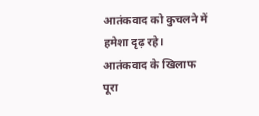आतंकवाद को कुचलने में हमेशा दृढ़ रहे। आतंकवाद के खिलाफ पूरा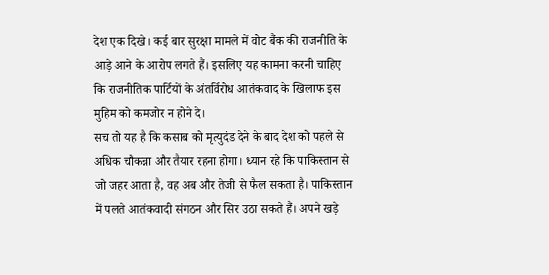देश एक दिखे। कई बार सुरक्षा मामले में वोट बैंक की राजनीति के आड़े आने के आरोप लगते हैं। इसलिए यह कामना करनी चाहिए कि राजनीतिक पार्टियों के अंतर्विरोध आतंकवाद के खिलाफ इस मुहिम को कमजोर न होने दे।
सच तो यह है कि कसाब को मृत्युदंड देने के बाद देश को पहले से अधिक चौकन्ना और तैयार रहना होगा। ध्यान रहे कि पाकिस्तान से जो जहर आता है, वह अब और तेजी से फैल सकता है। पाकिस्तान में पलते आतंकवादी संगठन और सिर उठा सकते हैं। अपने खड़े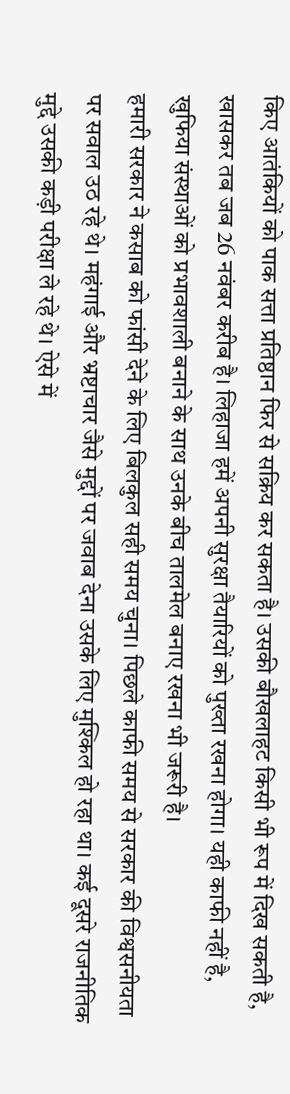किए आतंकियों को पाक सत्ता प्रतिष्ठान फिर से सक्रिय कर सकता है। उसकी बौखलाहट किसी भी रूप में दिख सकती है, खासकर तब जब 26 नवंबर करीब है। लिहाजा हमें अपनी सुरक्षा तैयारियों को पुख्ता रखना होगा। यही काफी नहीं है, खुफिया संस्थाओं को प्रभावशाली बनाने के साथ उनके बीच तालमेल बनाए रखना भी जरूरी है।
हमारी सरकार ने कसाब को फांसी देने के लिए बिलकुल सही समय चुना। पिछले काफी समय से सरकार की विश्वसनीयता पर सवाल उठ रहे थे। महंगाई और भ्रष्टाचार जैसे मुद्दों पर जवाब देना उसके लिए मुश्किल हो रहा था। कई दूसरे राजनीतिक मुद्दे उसकी कड़ी परीक्षा ले रहे थे। ऐसे में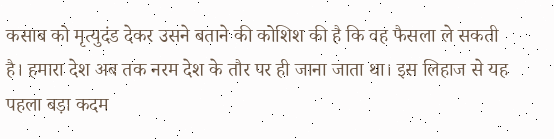कसाब को मृत्युदंड देकर उसने बताने की कोशिश की है कि वह फैसला ले सकती है। हमारा देश अब तक नरम देश के तौर पर ही जाना जाता था। इस लिहाज से यह पहला बड़ा कदम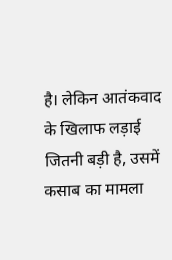है। लेकिन आतंकवाद के खिलाफ लड़ाई जितनी बड़ी है, उसमें कसाब का मामला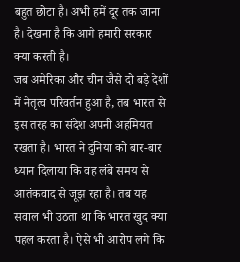बहुत छोटा है। अभी हमें दूर तक जाना है। देखना है कि आगे हमारी सरकार क्या करती है।
जब अमेरिका और चीन जैसे दो बड़े देशों में नेतृत्व परिवर्तन हुआ है, तब भारत से इस तरह का संदेश अपनी अहमियत रखता है। भारत ने दुनिया को बार-बार ध्यान दिलाया कि वह लंबे समय से आतंकवाद से जूझ रहा है। तब यह सवाल भी उठता था कि भारत खुद क्या पहल करता है। ऐसे भी आरोप लगे कि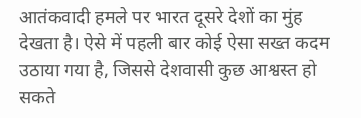आतंकवादी हमले पर भारत दूसरे देशों का मुंह देखता है। ऐसे में पहली बार कोई ऐसा सख्त कदम उठाया गया है, जिससे देशवासी कुछ आश्वस्त हो सकते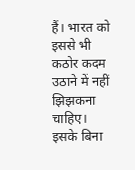हैं। भारत को इससे भी कठोर कदम उठाने में नहीं झिझकना चाहिए। इसके बिना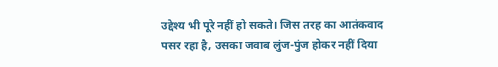उद्देश्य भी पूरे नहीं हो सकते। जिस तरह का आतंकवाद पसर रहा है, उसका जवाब लुंज-पुंज होकर नहीं दिया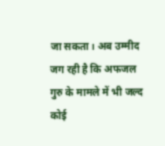जा सकता। अब उम्मीद जग रही है कि अफजल गुरु के मामले में भी जल्द कोई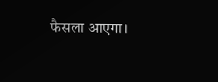फैसला आएगा।